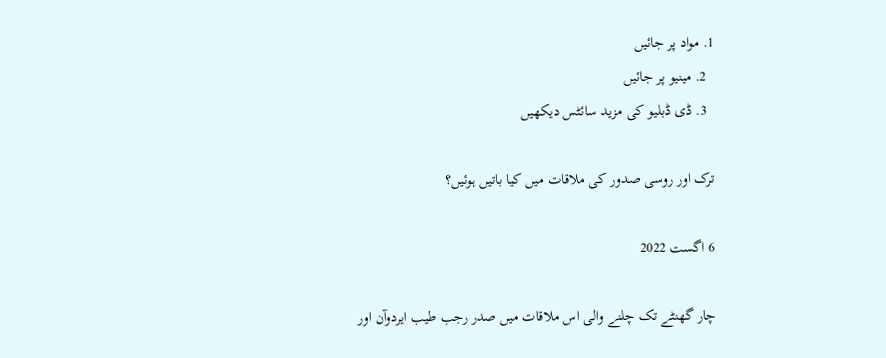1. مواد پر جائیں
  2. مینیو پر جائیں
  3. ڈی ڈبلیو کی مزید سائٹس دیکھیں

ترک اور روسی صدور کی ملاقات میں کیا باتیں ہوئیں؟

6 اگست 2022

چار گھنٹے تک چلنے والی اس ملاقات میں صدر رجب طیب ایردوآن اور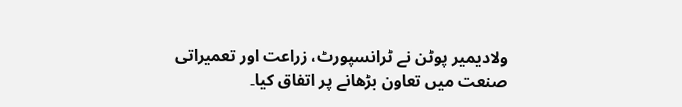ولادیمیر پوٹن نے ٹرانسپورٹ، زراعت اور تعمیراتی صنعت میں تعاون بڑھانے پر اتفاق کیا۔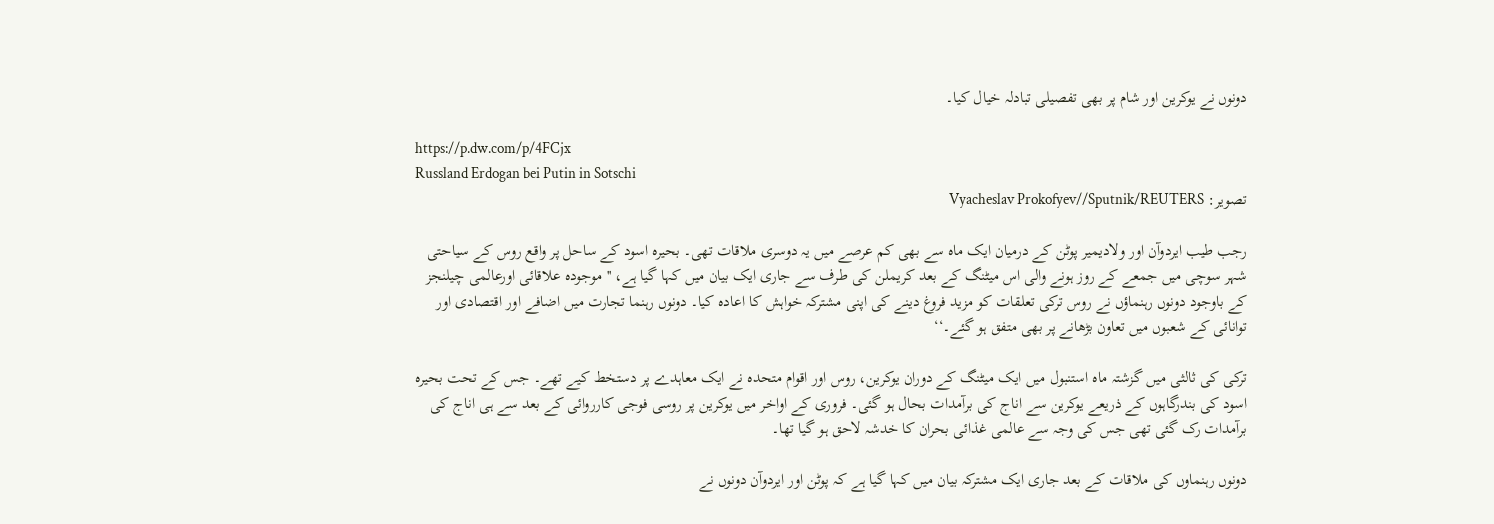دونوں نے یوکرین اور شام پر بھی تفصیلی تبادلہ خیال کیا۔

https://p.dw.com/p/4FCjx
Russland Erdogan bei Putin in Sotschi
تصویر: Vyacheslav Prokofyev//Sputnik/REUTERS

رجب طیب ایردوآن اور ولادیمیر پوٹن کے درمیان ایک ماہ سے بھی کم عرصے میں یہ دوسری ملاقات تھی۔ بحیرہ اسود کے ساحل پر واقع روس کے سیاحتی شہر سوچی میں جمعے کے روز ہونے والی اس میٹنگ کے بعد کریملن کی طرف سے جاری ایک بیان میں کہا گیا ہے، ''موجودہ علاقائی اورعالمی چیلنجز کے باوجود دونوں رہنماؤں نے روس ترکی تعلقات کو مزید فروغ دینے کی اپنی مشترکہ خواہش کا اعادہ کیا۔ دونوں رہنما تجارت میں اضافے اور اقتصادی اور توانائی کے شعبوں میں تعاون بڑھانے پر بھی متفق ہو گئے۔‘‘

ترکی کی ثالثی میں گزشتہ ماہ استنبول میں ایک میٹنگ کے دوران یوکرین، روس اور اقوام متحدہ نے ایک معاہدے پر دستخط کیے تھے۔ جس کے تحت بحیرہ اسود کی بندرگاہوں کے ذریعے یوکرین سے اناج کی برآمدات بحال ہو گئی۔ فروری کے اواخر میں یوکرین پر روسی فوجی کارروائی کے بعد سے ہی اناج کی برآمدات رک گئی تھی جس کی وجہ سے عالمی غذائی بحران کا خدشہ لاحق ہو گیا تھا۔

دونوں رہنماوں کی ملاقات کے بعد جاری ایک مشترکہ بیان میں کہا گیا ہے کہ پوٹن اور ایردوآن دونوں نے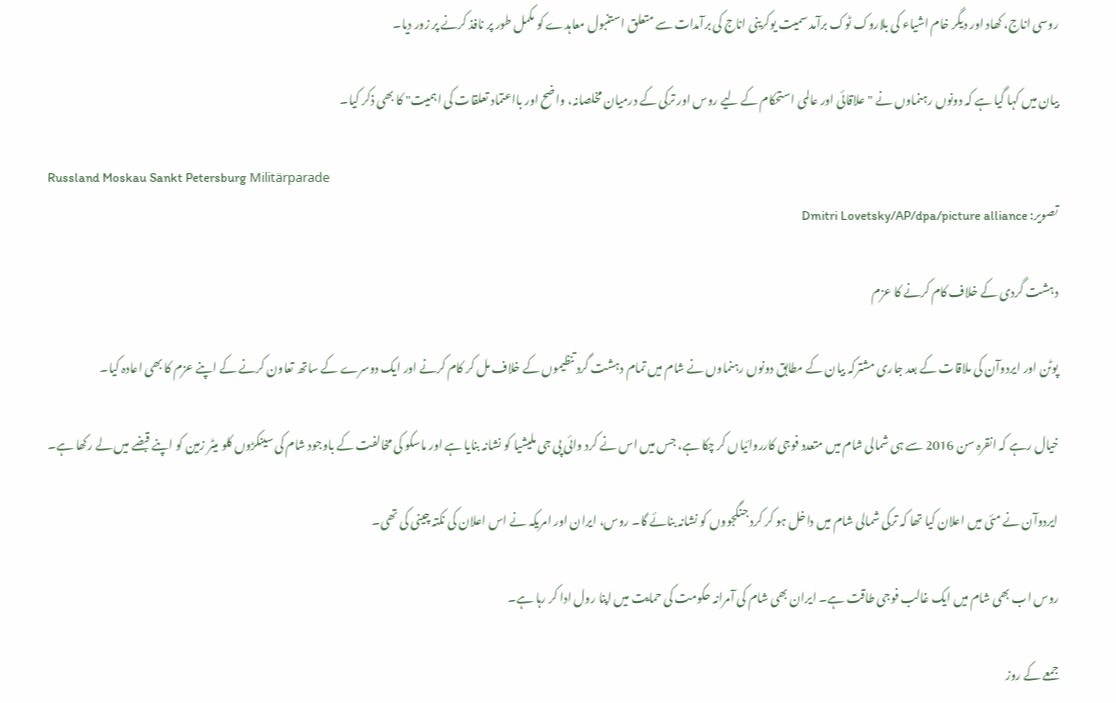روسی اناج، کھاد اور دیگر خام اشیاء کی بلاروک ٹوک برآمد سمیت یوکرینی اناج کی برآمدات سے متعلق استنبول معاہدے کو مکمل طور پر نافذ کرنے پر زور دیا۔

بیان میں کہا گیا ہے کہ دونوں رہنماوں نے "علاقائی اور عالمی استحکام کے لیے روس اور ترکی کے درمیان مخلصانہ، واضح اور بااعتماد تعلقات کی اہمیت" کا بھی ذکر کیا۔

Russland Moskau Sankt Petersburg Militärparade
تصویر: Dmitri Lovetsky/AP/dpa/picture alliance

دہشت گردی کے خلاف کام کرنے کا عزم

پوٹن اور ایردوآن کی ملاقات کے بعد جاری مشترکہ بیان کے مطابق دونوں رہنماوں نے شام میں تمام دہشت گرد تنظیموں کے خلاف مل کر کام کرنے اور ایک دوسرے کے ساتھ تعاون کرنے کے اپنے عزم کا بھی اعادہ کیا۔

خیال رہے کہ انقرہ سن 2016 سے ہی شمالی شام میں متعدد فوجی کارروائیاں کر چکا ہے، جس میں اس نے کرد وائی پی جی ملیشیا کو نشانہ بنایا ہے اور ماسکو کی مخالفت کے باوجود شام کی سینکڑوں کلو میٹر زمین کو اپنے قبضے میں لے رکھا ہے۔

ایردوآن نے مئی میں اعلان کیا تھا کہ ترکی شمالی شام میں داخل ہو کر کرد جنگجووں کو نشانہ بنائے گا۔ روس، ایران اور امریکہ نے اس اعلان کی نکتہ چینی کی تھی۔

روس اب بھی شام میں ایک غالب فوجی طاقت ہے۔ ایران بھی شام کی آمرانہ حکومت کی حمایت میں اپنا رول ادا کر رہا ہے۔

جمعے کے روز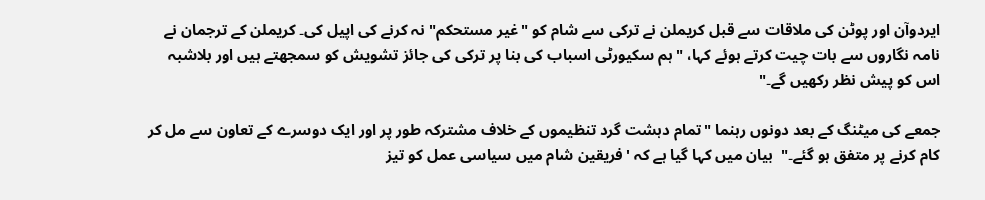ایردوآن اور پوٹن کی ملاقات سے قبل کریملن نے ترکی سے شام کو "غیر مستحکم" نہ کرنے کی اپیل کی۔ کریملن کے ترجمان نے نامہ نگاروں سے بات چیت کرتے ہوئے کہا، "ہم سکیورٹی اسباب کی بنا پر ترکی کی جائز تشویش کو سمجھتے ہیں اور بلاشبہ اس کو پیش نظر رکھیں گے۔"

جمعے کی میٹنگ کے بعد دونوں رہنما "تمام دہشت گرد تنظیموں کے خلاف مشترکہ طور پر اور ایک دوسرے کے تعاون سے مل کر کام کرنے پر متفق ہو گئے۔"  بیان میں کہا گیا ہے کہ 'فریقین شام میں سیاسی عمل کو تیز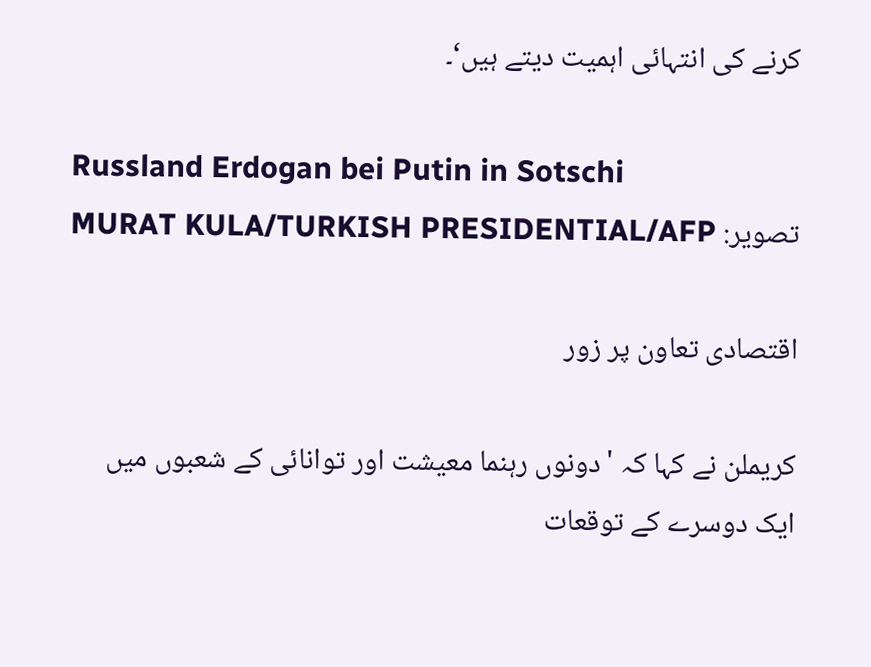کرنے کی انتہائی اہمیت دیتے ہیں‘۔

Russland Erdogan bei Putin in Sotschi
تصویر: MURAT KULA/TURKISH PRESIDENTIAL/AFP

اقتصادی تعاون پر زور

کریملن نے کہا کہ 'دونوں رہنما معیشت اور توانائی کے شعبوں میں ایک دوسرے کے توقعات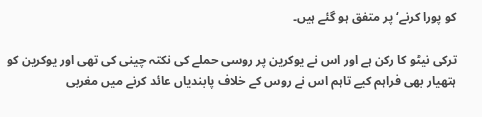کو پورا کرنے‘ پر متفق ہو گئے ہیں۔

ترکی نیٹو کا رکن ہے اور اس نے یوکرین پر روسی حملے کی نکتہ چینی کی تھی اور یوکرین کو ہتھیار بھی فراہم کیے تاہم اس نے روس کے خلاف پابندیاں عائد کرنے میں مغربی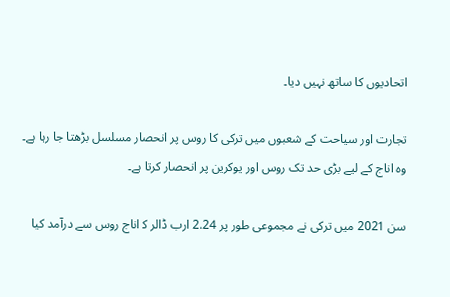اتحادیوں کا ساتھ نہیں دیا۔

تجارت اور سیاحت کے شعبوں میں ترکی کا روس پر انحصار مسلسل بڑھتا جا رہا ہے۔ وہ اناج کے لیے بڑی حد تک روس اور یوکرین پر انحصار کرتا ہے۔

سن 2021 میں ترکی نے مجموعی طور پر 2.24 ارب ڈالر ک‍ اناج روس سے درآمد کیا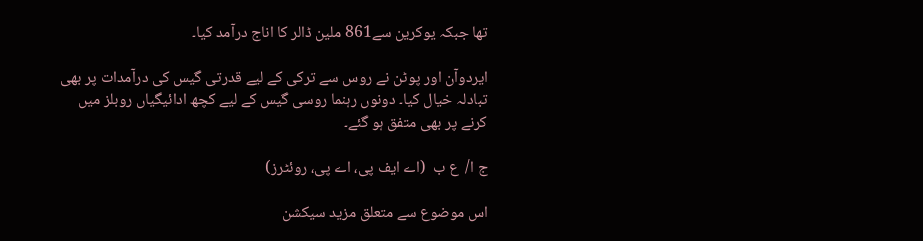تھا جبکہ یوکرین سے861 ملین ڈالر کا اناج درآمد کیا۔

ایردوآن اور پوٹن نے روس سے ترکی کے لیے قدرتی گیس کی درآمدات پر بھی تبادلہ خیال کیا۔ دونوں رہنما روسی گیس کے لیے کچھ ادائیگیاں روبلز میں کرنے پر بھی متفق ہو گئے۔

ج ا/  ع ب  (اے ایف پی، اے پی، روئٹرز)

اس موضوع سے متعلق مزید سیکشن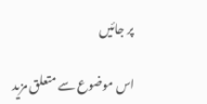پر جائیں

اس موضوع سے متعلق مزید